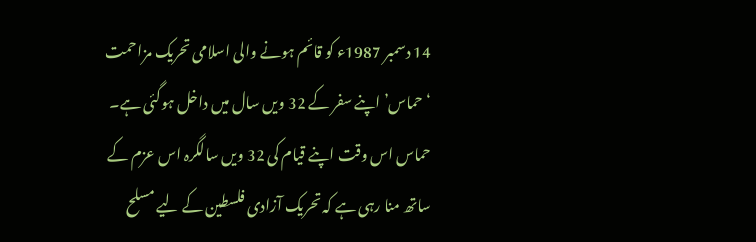14 دسمبر 1987ء کو قائم ہونے والی اسلامی تحریک مزاحمت ‘حماس’ اپنے سفر کے 32 ویں سال میں داخل ہوگئی ہے۔ حماس اس وقت اپنے قیام کی 32 ویں سالگرہ اس عزم کے ساتھ منا رہی ہے کہ تحریک آزادی فلسطین کے لیے مسلح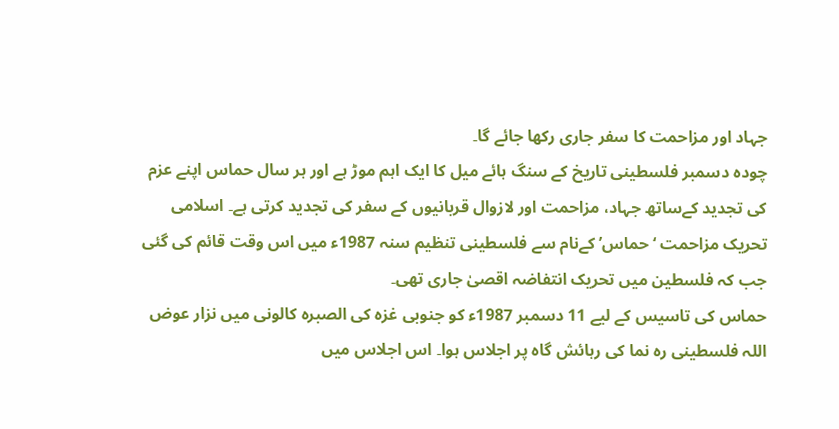جہاد اور مزاحمت کا سفر جاری رکھا جائے گا۔
چودہ دسمبر فلسطینی تاریخ کے سنگ ہائے میل کا ایک اہم موڑ ہے اور ہر سال حماس اپنے عزم کی تجدید کےساتھ جہاد، مزاحمت اور لازوال قربانیوں کے سفر کی تجدید کرتی ہے۔ اسلامی تحریک مزاحمت ‘حماس’ کےنام سے فلسطینی تنظیم سنہ 1987ء میں اس وقت قائم کی گئی جب کہ فلسطین میں تحریک انتفاضہ اقصیٰ جاری تھی۔
حماس کی تاسیس کے لیے 11 دسمبر 1987ء کو جنوبی غزہ کی الصبرہ کالونی میں نزار عوض اللہ فلسطینی رہ نما کی رہائش گاہ پر اجلاس ہوا۔ اس اجلاس میں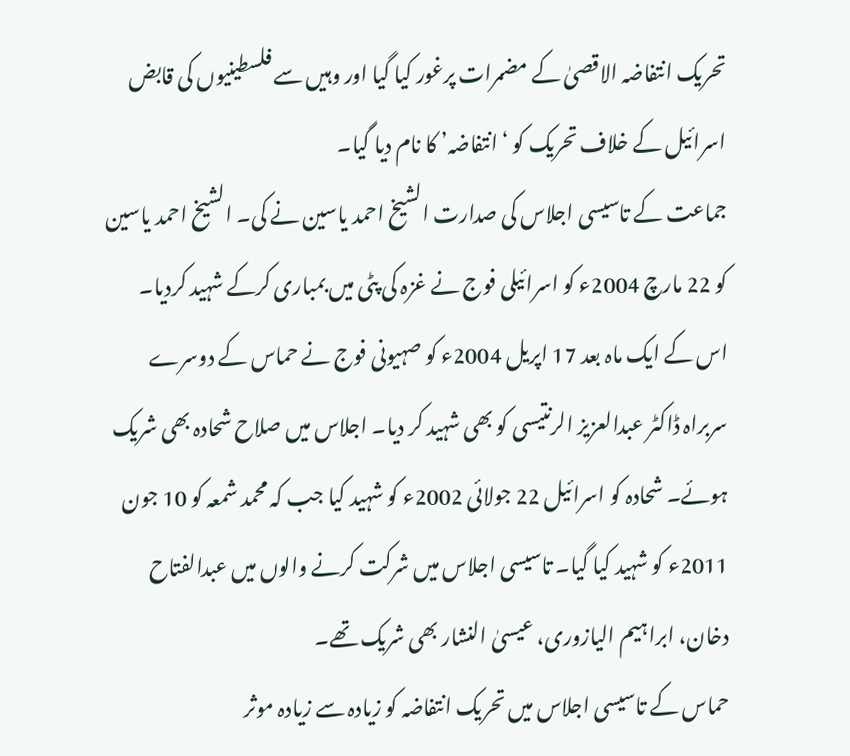تحریک انتفاضہ الاقصیٰ کے مضمرات پرغور کیا گیا اور وہیں سے فلسطینیوں کی قابض اسرائیل کے خلاف تحریک کو ‘انتفاضہ’ کا نام دیا گیا۔
جماعت کے تاسیسی اجلاس کی صدارت الشیخ احمد یاسین نے کی۔ الشیخ احمد یاسین کو 22 مارچ 2004ء کو اسرائیلی فوج نے غزہ کی پٹی میں بمباری کرکے شہید کردیا۔ اس کے ایک ماہ بعد 17 اپریل 2004ء کو صہیونی فوج نے حماس کے دوسرے سربراہ ڈاکٹر عبدالعزیز الرنتیسی کو بھی شہید کر دیا۔ اجلاس میں صلاح شحادہ بھی شریک ہوئے۔ شحادہ کو اسرائیل 22 جولائی 2002ء کو شہید کیا جب کہ محمد شمعہ کو 10 جون 2011ء کو شہید کیا گیا۔ تاسیسی اجلاس میں شرکت کرنے والوں میں عبدالفتاح دخان، ابراہیم الیازوری، عیسیٰ النشار بھی شریک تھے۔
حماس کے تاسیسی اجلاس میں تحریک انتفاضہ کو زیادہ سے زیادہ موثر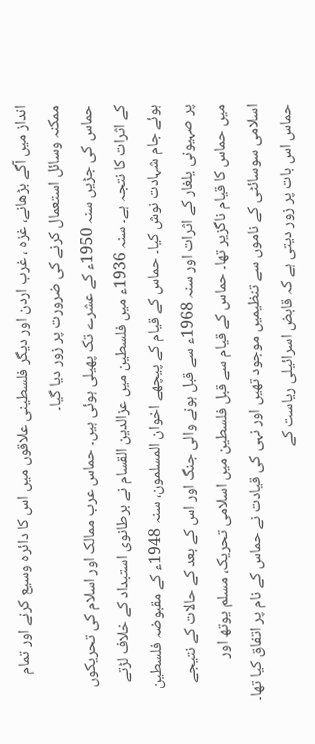انداز میں آگے بڑھانے، غزہ ، غرب اردن اور دیگر فلسطینی علاقوں میں اس کا دائرہ وسیع کرنے اور تمام ممکنہ وسائل استعمال کرنے کی ضرورت پر زور دیا گیا۔
حماس کی جڑیں سنہ 1950ء کے عشرے تک پھیلی ہوئی ہیں۔ حماس عرب ممالک اور اسلام کی تحریکوں کے اثرات کا نتجہ ہے۔ سنہ 1936ء میں فلسطین میں عزالدین القسام نے برطانوی استبداد کے خلاف لڑتے ہوئے جام شہادت نوش کیا۔ حماس کے قیام کے پیچھے اخوان المسلمون، سنہ 1948ء کے مقبوضہ فلسطین پر صہیونی یلغار کے اثرات اور سنہ 1968ء سے قبل ہونے والی جنگ اور اس کے بعد کے حالات کے نتیجے میں حماس کا قیام ناگزیر تھا۔ حماس کے قیام سے قبل فلسطین میں اسلامی تحریک، مسلم یوتھ اور اسلامی سوسائٹی کے ناموں سے تنظیمیں موجود تھیں اور نہی کی قیادت نے حماس کے نام پر اتفاق کیا تھا۔
حماس اس بات پر زور دیتی ہے کہ قابض اسرائیلی ریاست کے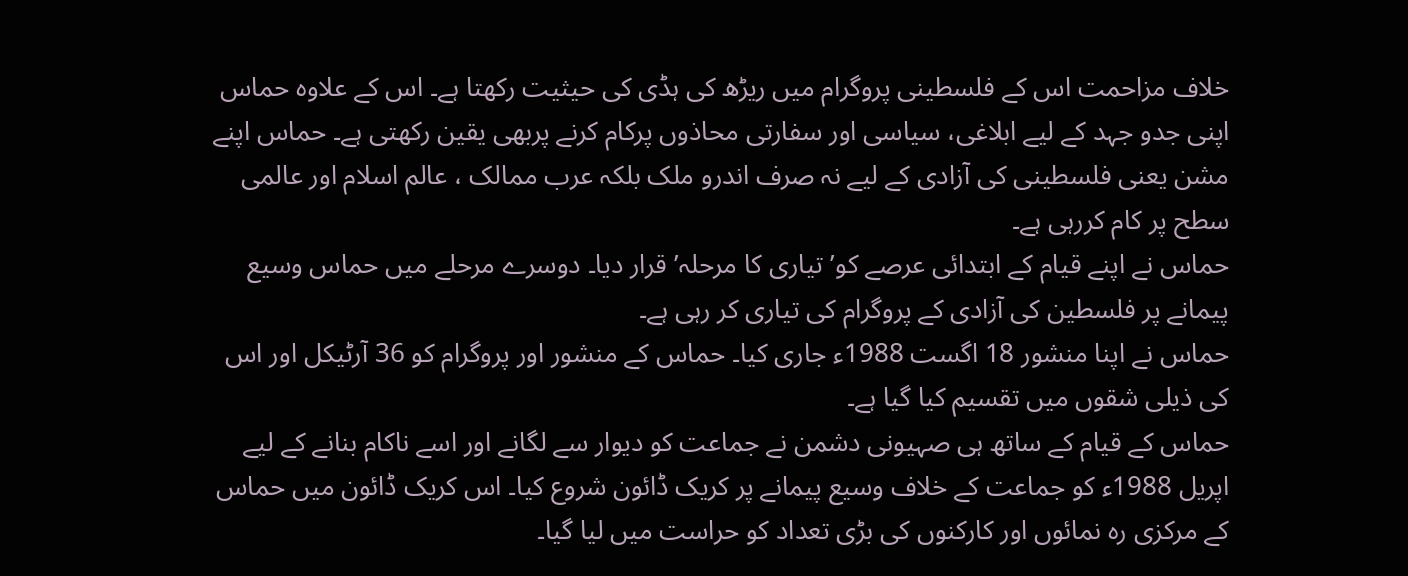خلاف مزاحمت اس کے فلسطینی پروگرام میں ریڑھ کی ہڈی کی حیثیت رکھتا ہے۔ اس کے علاوہ حماس اپنی جدو جہد کے لیے ابلاغی، سیاسی اور سفارتی محاذوں پرکام کرنے پربھی یقین رکھتی ہے۔ حماس اپنے مشن یعنی فلسطینی کی آزادی کے لیے نہ صرف اندرو ملک بلکہ عرب ممالک ، عالم اسلام اور عالمی سطح پر کام کررہی ہے۔
حماس نے اپنے قیام کے ابتدائی عرصے کو’تیاری کا مرحلہ’ قرار دیا۔ دوسرے مرحلے میں حماس وسیع پیمانے پر فلسطین کی آزادی کے پروگرام کی تیاری کر رہی ہے۔
حماس نے اپنا منشور 18 اگست 1988ء جاری کیا۔ حماس کے منشور اور پروگرام کو 36 آرٹیکل اور اس کی ذیلی شقوں میں تقسیم کیا گیا ہے۔
حماس کے قیام کے ساتھ ہی صہیونی دشمن نے جماعت کو دیوار سے لگانے اور اسے ناکام بنانے کے لیے اپریل 1988ء کو جماعت کے خلاف وسیع پیمانے پر کریک ڈائون شروع کیا۔ اس کریک ڈائون میں حماس کے مرکزی رہ نمائوں اور کارکنوں کی بڑی تعداد کو حراست میں لیا گیا۔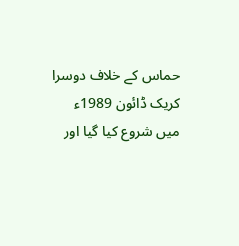حماس کے خلاف دوسرا کریک ڈائون 1989ء میں شروع کیا گیا اور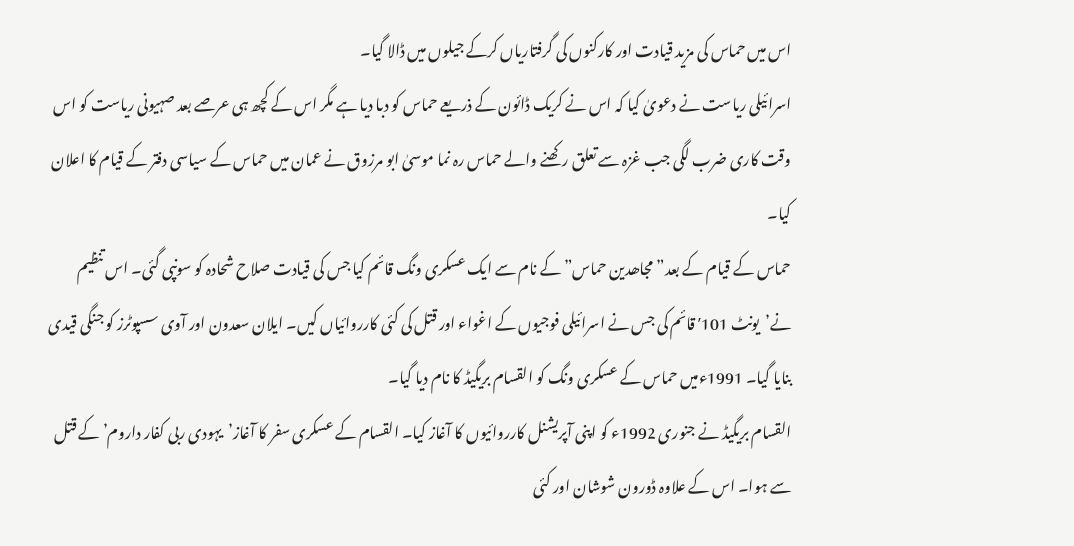اس میں حماس کی مزید قیادت اور کارکنوں کی گرفتاریاں کرکے جیلوں میں ڈالا گیا۔
اسرائیلی ریاست نے دعویٰ کیا کہ اس نے کریک ڈائون کے ذریعے حماس کو دبا دیا ہے مگر اس کے کچھ ہی عرصے بعد صہیونی ریاست کو اس وقت کاری ضرب لگی جب غزہ سے تعلق رکھنے والے حماس رہ نما موسیٰ ابو مرزوق نے عمان میں حماس کے سیاسی دفتر کے قیام کا اعلان کیا۔
حماس کے قیام کے بعد” مجاھدین حماس” کے نام سے ایک عسکری ونگ قائم کیا جس کی قیادت صلاح شحادہ کو سونپی گئی۔ اس تنظیم نے’یونٹ 101′ قائم کی جس نے اسرائیلی فوجیوں کے اغواء اور قتل کی کئی کارروائیاں کیں۔ ایلان سعدون اور آوی سسپوٹرز کو جنگی قیدی بنایا گیا۔ 1991ءمیں حماس کے عسکری ونگ کو القسام بریگیڈ کا نام دیا گیا۔
القسام بریگیڈ نے جنوری 1992ء کو اپنی آپریشنل کارروائیوں کا آغاز کیا۔ القسام کے عسکری سفر کا آغاز’یہودی ربی کفار داروم’ کے قتل سے ہوا۔ اس کے علاوہ ڈورون شوشان اور کئی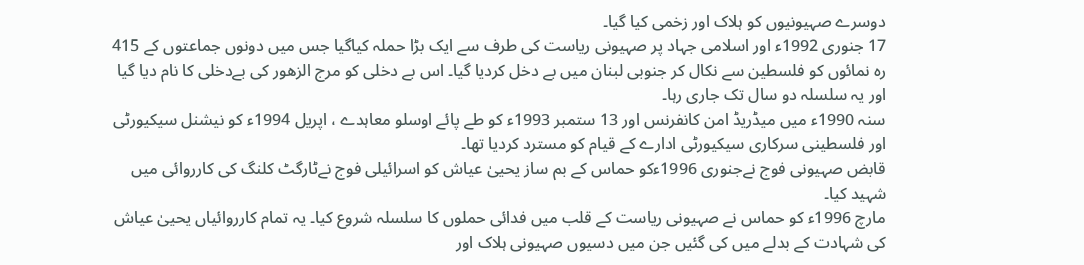دوسرے صہیونیوں کو ہلاک اور زخمی کیا گیا۔
17 جنوری 1992ء اور اسلامی جہاد پر صہیونی ریاست کی طرف سے ایک بڑا حملہ کیاگیا جس میں دونوں جماعتوں کے 415 رہ نمائوں کو فلسطین سے نکال کر جنوبی لبنان میں بے دخل کردیا گیا۔ اس بے دخلی کو مرج الزھور کی بےدخلی کا نام دیا گیا اور یہ سلسلہ دو سال تک جاری رہا۔
سنہ 1990ء میں میڈریڈ امن کانفرنس اور 13 ستمبر 1993ء کو طے پائے اوسلو معاہدے ، اپریل 1994ء کو نیشنل سیکیورٹی اور فلسطینی سرکاری سیکیورٹی ادارے کے قیام کو مسترد کردیا تھا۔
قابض صہیونی فوج نےجنوری 1996ءکو حماس کے بم ساز یحییٰ عیاش کو اسرائیلی فوج نےٹارگٹ کلنگ کی کارروائی میں شہید کیا۔
مارچ 1996ء کو حماس نے صہیونی ریاست کے قلب میں فدائی حملوں کا سلسلہ شروع کیا۔ یہ تمام کارروائیاں یحییٰ عیاش کی شہادت کے بدلے میں کی گئیں جن میں دسیوں صہیونی ہلاک اور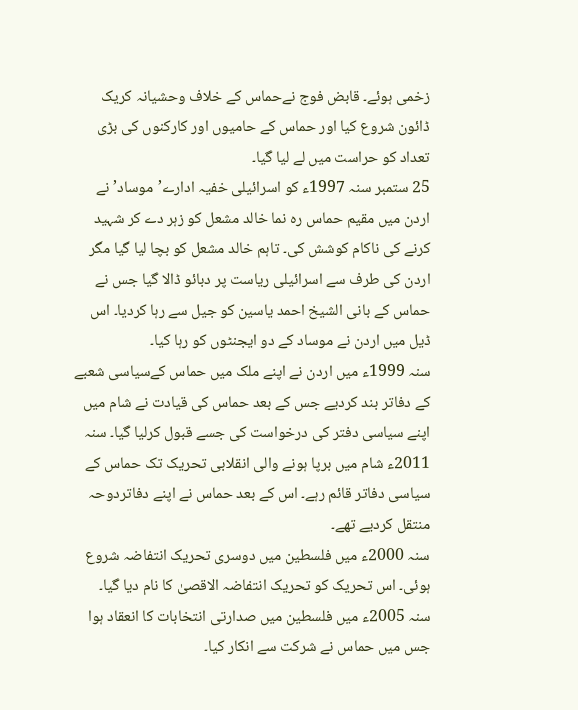زخمی ہوئے۔ قابض فوج نےحماس کے خلاف وحشیانہ کریک ڈائون شروع کیا اور حماس کے حامیوں اور کارکنوں کی بڑی تعداد کو حراست میں لے لیا گیا۔
25 ستمبر سنہ 1997ء کو اسرائیلی خفیہ ادارے’موساد’ نے اردن میں مقیم حماس رہ نما خالد مشعل کو زہر دے کر شہید کرنے کی ناکام کوشش کی۔ تاہم خالد مشعل کو بچا لیا گیا مگر اردن کی طرف سے اسرائیلی ریاست پر دبائو ڈالا گیا جس نے حماس کے بانی الشیخ احمد یاسین کو جیل سے رہا کردیا۔ اس ڈیل میں اردن نے موساد کے دو ایجنٹوں کو رہا کیا۔
سنہ 1999ء میں اردن نے اپنے ملک میں حماس کےسیاسی شعبے کے دفاتر بند کردیے جس کے بعد حماس کی قیادت نے شام میں اپنے سیاسی دفتر کی درخواست کی جسے قبول کرلیا گیا۔ سنہ 2011ء شام میں برپا ہونے والی انقلابی تحریک تک حماس کے سیاسی دفاتر قائم رہے۔ اس کے بعد حماس نے اپنے دفاتردوحہ منتقل کردیے تھے۔
سنہ 2000ء میں فلسطین میں دوسری تحریک انتفاضہ شروع ہوئی۔ اس تحریک کو تحریک انتفاضہ الاقصیٰ کا نام دیا گیا۔
سنہ 2005ء میں فلسطین میں صدارتی انتخابات کا انعقاد ہوا جس میں حماس نے شرکت سے انکار کیا۔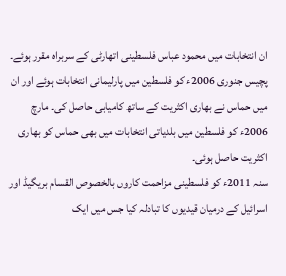ان انتخابات میں محمود عباس فلسطینی اتھارٹی کے سربراہ مقرر ہوئے۔
پچیس جنوری 2006ء کو فلسطین میں پارلیمانی انتخابات ہوئے اور ان میں حماس نے بھاری اکثریت کے ساتھ کامیابی حاصل کی۔ مارچ 2006ء کو فلسطین میں بلدیاتی انتخابات میں بھی حماس کو بھاری اکثریت حاصل ہوئی۔
سنہ 2011ء کو فلسطینی مزاحمت کاروں بالخصوص القسام بریگیڈ اور اسرائیل کے درمیان قیدیوں کا تبادلہ کیا جس میں ایک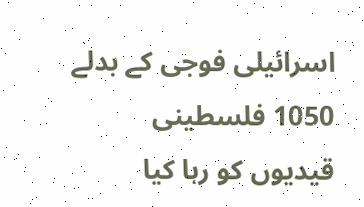اسرائیلی فوجی کے بدلے 1050 فلسطینی قیدیوں کو رہا کیا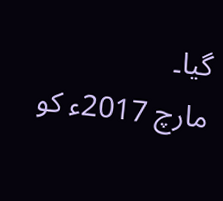گیا۔
مارچ 2017ء کو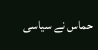حماس نے سیاسی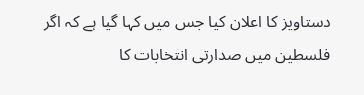دستاویز کا اعلان کیا جس میں کہا گیا ہے کہ اگر فلسطین میں صدارتی انتخابات کا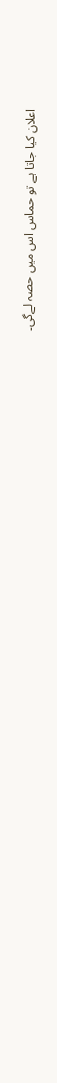اعلان کیا جاتا ہے تو حماس اس میں حصہ لےگی۔